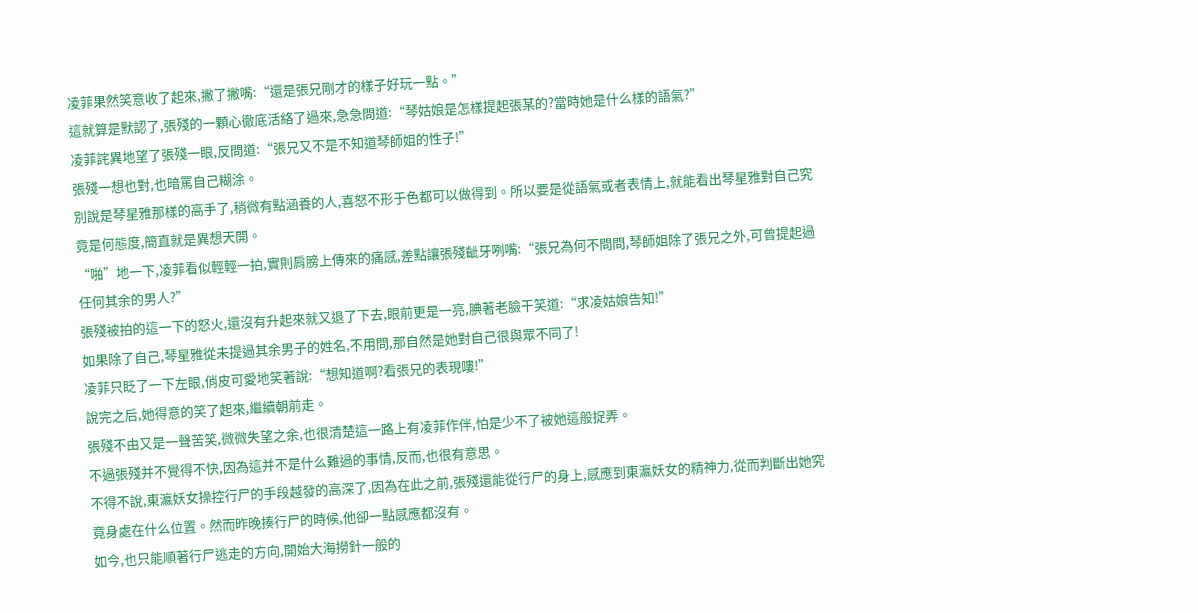凌菲果然笑意收了起來,撇了撇嘴:“還是張兄剛才的樣子好玩一點。”
這就算是默認了,張殘的一顆心徹底活絡了過來,急急問道:“琴姑娘是怎樣提起張某的?當時她是什么樣的語氣?”
凌菲詫異地望了張殘一眼,反問道:“張兄又不是不知道琴師姐的性子!”
張殘一想也對,也暗罵自己糊涂。
別說是琴星雅那樣的高手了,稍微有點涵養的人,喜怒不形于色都可以做得到。所以要是從語氣或者表情上,就能看出琴星雅對自己究竟是何態度,簡直就是異想天開。
“啪”地一下,凌菲看似輕輕一拍,實則肩膀上傳來的痛感,差點讓張殘齜牙咧嘴:“張兄為何不問問,琴師姐除了張兄之外,可曾提起過任何其余的男人?”
張殘被拍的這一下的怒火,還沒有升起來就又退了下去,眼前更是一亮,腆著老臉干笑道:“求凌姑娘告知!”
如果除了自己,琴星雅從未提過其余男子的姓名,不用問,那自然是她對自己很與眾不同了!
凌菲只眨了一下左眼,俏皮可愛地笑著說:“想知道啊?看張兄的表現嘍!”
說完之后,她得意的笑了起來,繼續朝前走。
張殘不由又是一聲苦笑,微微失望之余,也很清楚這一路上有凌菲作伴,怕是少不了被她這般捉弄。
不過張殘并不覺得不快,因為這并不是什么難過的事情,反而,也很有意思。
不得不說,東瀛妖女操控行尸的手段越發的高深了,因為在此之前,張殘還能從行尸的身上,感應到東瀛妖女的精神力,從而判斷出她究竟身處在什么位置。然而昨晚揍行尸的時候,他卻一點感應都沒有。
如今,也只能順著行尸逃走的方向,開始大海撈針一般的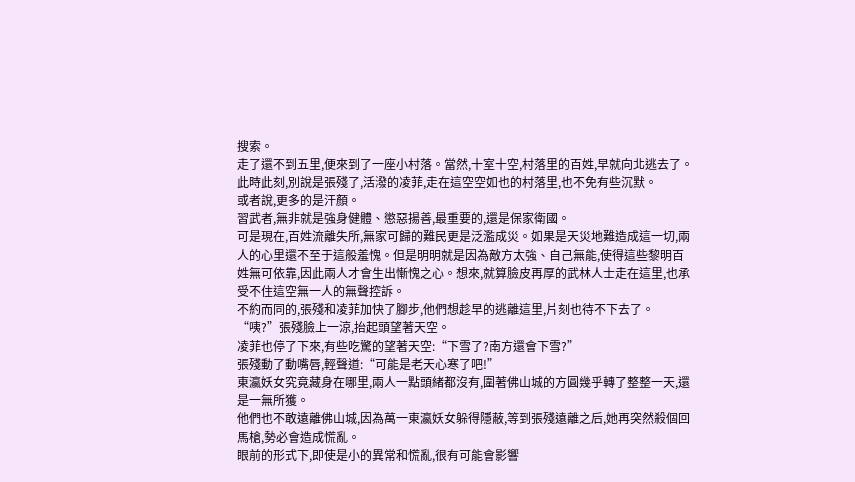搜索。
走了還不到五里,便來到了一座小村落。當然,十室十空,村落里的百姓,早就向北逃去了。
此時此刻,別說是張殘了,活潑的凌菲,走在這空空如也的村落里,也不免有些沉默。
或者說,更多的是汗顏。
習武者,無非就是強身健體、懲惡揚善,最重要的,還是保家衛國。
可是現在,百姓流離失所,無家可歸的難民更是泛濫成災。如果是天災地難造成這一切,兩人的心里還不至于這般羞愧。但是明明就是因為敵方太強、自己無能,使得這些黎明百姓無可依靠,因此兩人才會生出慚愧之心。想來,就算臉皮再厚的武林人士走在這里,也承受不住這空無一人的無聲控訴。
不約而同的,張殘和凌菲加快了腳步,他們想趁早的逃離這里,片刻也待不下去了。
“咦?”張殘臉上一涼,抬起頭望著天空。
凌菲也停了下來,有些吃驚的望著天空:“下雪了?南方還會下雪?”
張殘動了動嘴唇,輕聲道:“可能是老天心寒了吧!”
東瀛妖女究竟藏身在哪里,兩人一點頭緒都沒有,圍著佛山城的方圓幾乎轉了整整一天,還是一無所獲。
他們也不敢遠離佛山城,因為萬一東瀛妖女躲得隱蔽,等到張殘遠離之后,她再突然殺個回馬槍,勢必會造成慌亂。
眼前的形式下,即使是小的異常和慌亂,很有可能會影響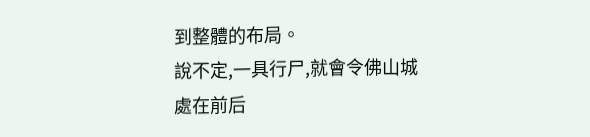到整體的布局。
說不定,一具行尸,就會令佛山城處在前后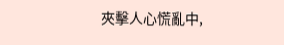夾擊人心慌亂中,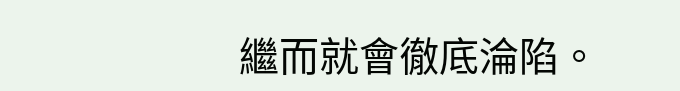繼而就會徹底淪陷。